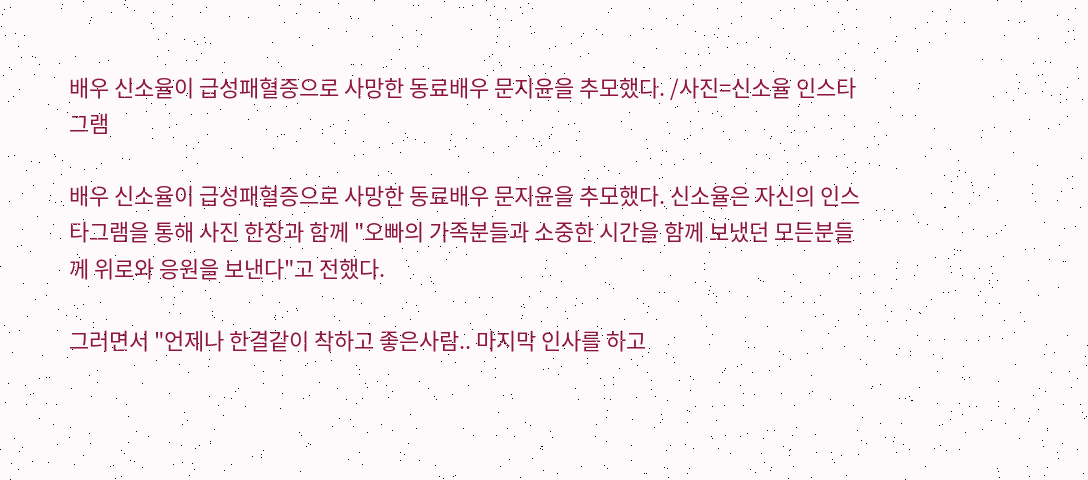배우 신소율이 급성패혈증으로 사망한 동료배우 문지윤을 추모했다. /사진=신소율 인스타그램

배우 신소율이 급성패혈증으로 사망한 동료배우 문지윤을 추모했다. 신소율은 자신의 인스타그램을 통해 사진 한장과 함께 "오빠의 가족분들과 소중한 시간을 함께 보냈던 모든분들께 위로와 응원을 보낸다"고 전했다.

그러면서 "언제나 한결같이 착하고 좋은사람.. 마지막 인사를 하고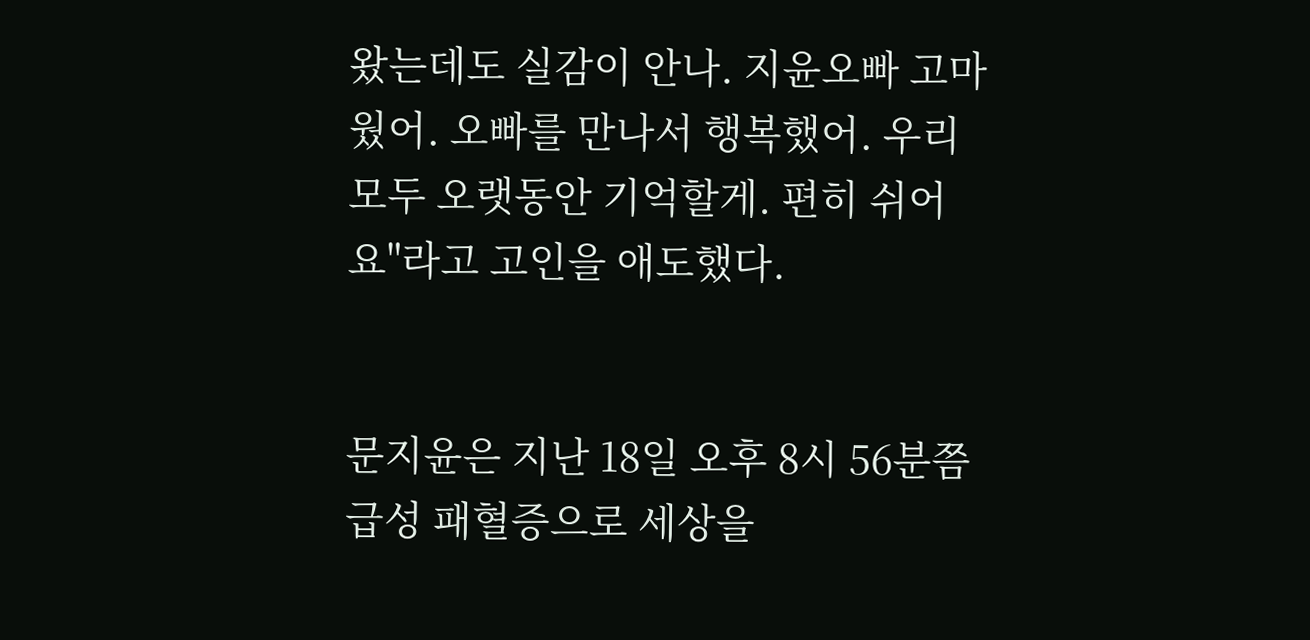왔는데도 실감이 안나. 지윤오빠 고마웠어. 오빠를 만나서 행복했어. 우리 모두 오랫동안 기억할게. 편히 쉬어요"라고 고인을 애도했다.


문지윤은 지난 18일 오후 8시 56분쯤 급성 패혈증으로 세상을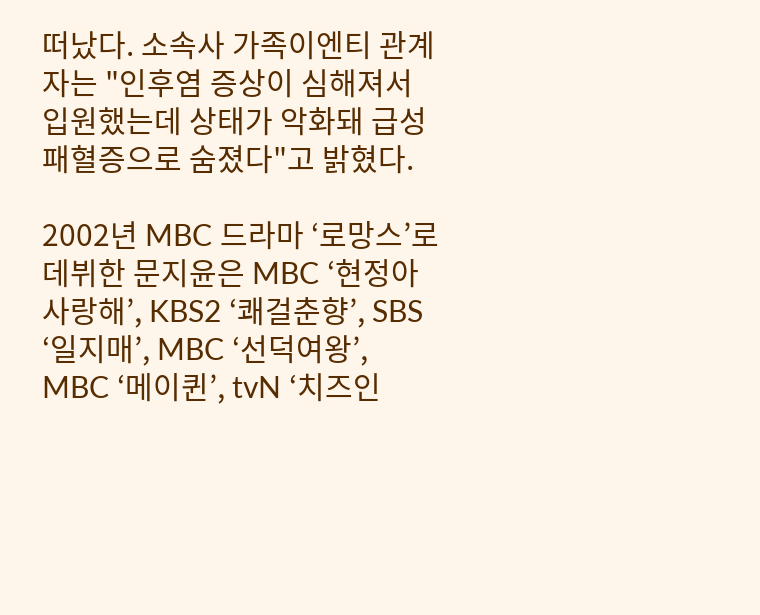떠났다. 소속사 가족이엔티 관계자는 "인후염 증상이 심해져서 입원했는데 상태가 악화돼 급성 패혈증으로 숨졌다"고 밝혔다.

2002년 MBC 드라마 ‘로망스’로 데뷔한 문지윤은 MBC ‘현정아 사랑해’, KBS2 ‘쾌걸춘향’, SBS ‘일지매’, MBC ‘선덕여왕’, MBC ‘메이퀸’, tvN ‘치즈인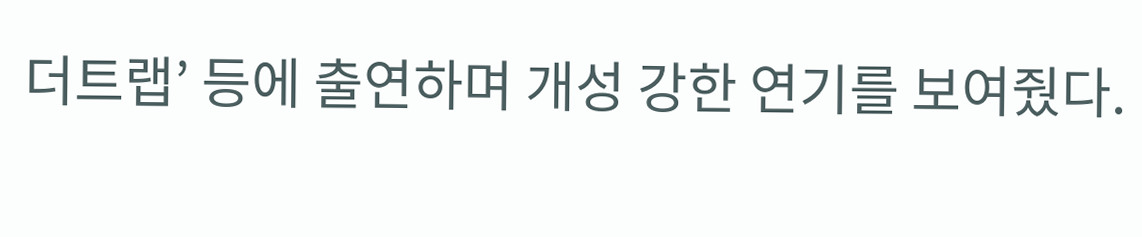더트랩’ 등에 출연하며 개성 강한 연기를 보여줬다.